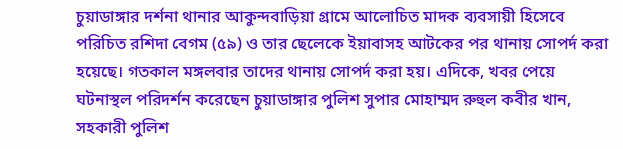চুয়াডাঙ্গার দর্শনা থানার আকুন্দবাড়িয়া গ্রামে আলোচিত মাদক ব্যবসায়ী হিসেবে পরিচিত রশিদা বেগম (৫৯) ও তার ছেলেকে ইয়াবাসহ আটকের পর থানায় সোপর্দ করা হয়েছে। গতকাল মঙ্গলবার তাদের থানায় সোপর্দ করা হয়। এদিকে, খবর পেয়ে ঘটনাস্থল পরিদর্শন করেছেন চুয়াডাঙ্গার পুলিশ সুপার মোহাম্মদ রুহুল কবীর খান, সহকারী পুলিশ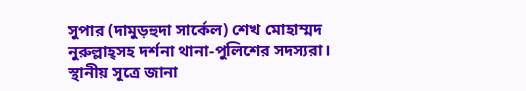সুপার (দামুড়হুদা সার্কেল) শেখ মোহাম্মদ নুরুল্লাহ্সহ দর্শনা থানা-পুলিশের সদস্যরা।
স্থানীয় সূত্রে জানা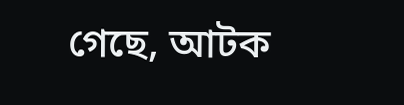গেছে, আটক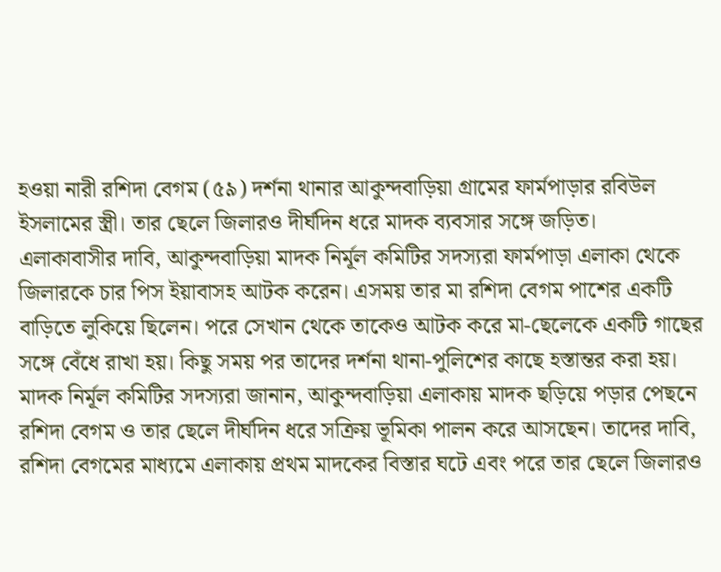হওয়া নারী রশিদা বেগম (৫৯) দর্শনা থানার আকুন্দবাড়িয়া গ্রামের ফার্মপাড়ার রবিউল ইসলামের স্ত্রী। তার ছেলে জিলারও দীর্ঘদিন ধরে মাদক ব্যবসার সঙ্গে জড়িত।
এলাকাবাসীর দাবি, আকুন্দবাড়িয়া মাদক নির্মূল কমিটির সদস্যরা ফার্মপাড়া এলাকা থেকে জিলারকে চার পিস ইয়াবাসহ আটক করেন। এসময় তার মা রশিদা বেগম পাশের একটি বাড়িতে লুকিয়ে ছিলেন। পরে সেখান থেকে তাকেও আটক করে মা-ছেলেকে একটি গাছের সঙ্গে বেঁধে রাখা হয়। কিছু সময় পর তাদের দর্শনা থানা-পুলিশের কাছে হস্তান্তর করা হয়।
মাদক নির্মূল কমিটির সদস্যরা জানান, আকুন্দবাড়িয়া এলাকায় মাদক ছড়িয়ে পড়ার পেছনে রশিদা বেগম ও তার ছেলে দীর্ঘদিন ধরে সক্রিয় ভূমিকা পালন করে আসছেন। তাদের দাবি, রশিদা বেগমের মাধ্যমে এলাকায় প্রথম মাদকের বিস্তার ঘটে এবং পরে তার ছেলে জিলারও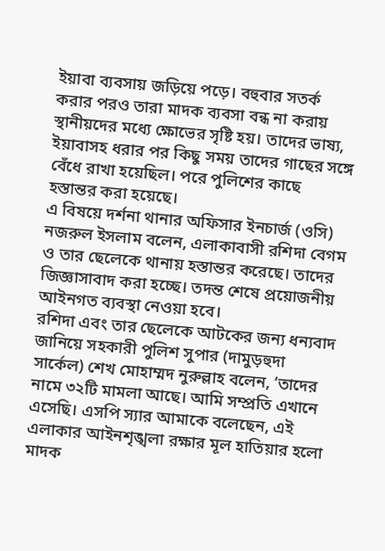ইয়াবা ব্যবসায় জড়িয়ে পড়ে। বহুবার সতর্ক করার পরও তারা মাদক ব্যবসা বন্ধ না করায় স্থানীয়দের মধ্যে ক্ষোভের সৃষ্টি হয়। তাদের ভাষ্য, ইয়াবাসহ ধরার পর কিছু সময় তাদের গাছের সঙ্গে বেঁধে রাখা হয়েছিল। পরে পুলিশের কাছে হস্তান্তর করা হয়েছে।
এ বিষয়ে দর্শনা থানার অফিসার ইনচার্জ (ওসি) নজরুল ইসলাম বলেন, এলাকাবাসী রশিদা বেগম ও তার ছেলেকে থানায় হস্তান্তর করেছে। তাদের জিজ্ঞাসাবাদ করা হচ্ছে। তদন্ত শেষে প্রয়োজনীয় আইনগত ব্যবস্থা নেওয়া হবে।
রশিদা এবং তার ছেলেকে আটকের জন্য ধন্যবাদ জানিয়ে সহকারী পুলিশ সুপার (দামুড়হুদা সার্কেল) শেখ মোহাম্মদ নুরুল্লাহ বলেন, ‘তাদের নামে ৩২টি মামলা আছে। আমি সম্প্রতি এখানে এসেছি। এসপি স্যার আমাকে বলেছেন, এই এলাকার আইনশৃঙ্খলা রক্ষার মূল হাতিয়ার হলো মাদক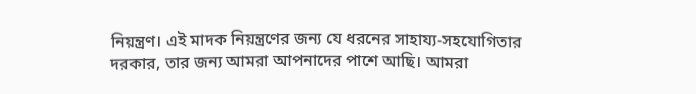নিয়ন্ত্রণ। এই মাদক নিয়ন্ত্রণের জন্য যে ধরনের সাহায্য-সহযোগিতার দরকার, তার জন্য আমরা আপনাদের পাশে আছি। আমরা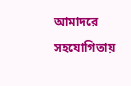আমাদরে সহযোগিতায়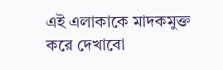এই এলাকাকে মাদকমুক্ত করে দেখাবো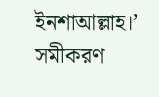ইনশাআল্লাহ।’
সমীকরণ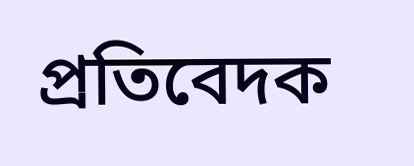প্রতিবেদক